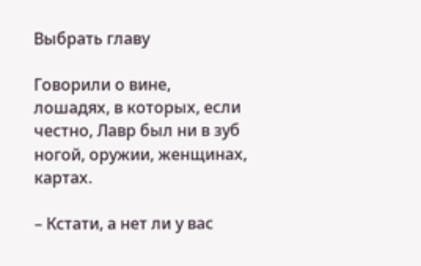Выбрать главу

Говорили о вине, лошадях, в которых, если честно, Лавр был ни в зуб ногой, оружии, женщинах, картах.

– Кстати, а нет ли у вас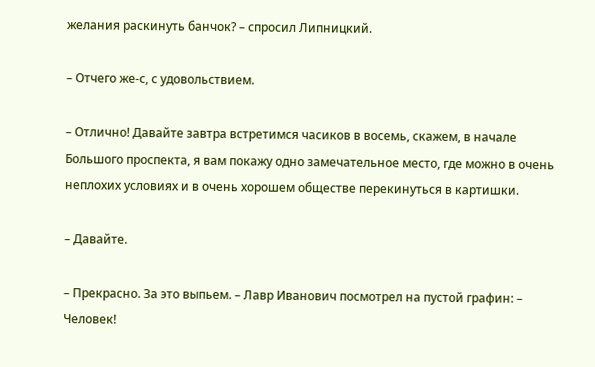желания раскинуть банчок? – спросил Липницкий.

– Отчего же-с, с удовольствием.

– Отлично! Давайте завтра встретимся часиков в восемь, скажем, в начале Большого проспекта, я вам покажу одно замечательное место, где можно в очень неплохих условиях и в очень хорошем обществе перекинуться в картишки.

– Давайте.

– Прекрасно. За это выпьем. – Лавр Иванович посмотрел на пустой графин: – Человек!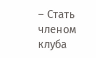– Стать членом клуба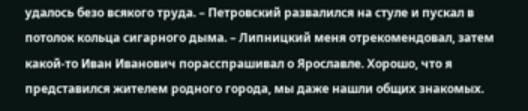удалось безо всякого труда. – Петровский развалился на стуле и пускал в потолок кольца сигарного дыма. – Липницкий меня отрекомендовал, затем какой-то Иван Иванович порасспрашивал о Ярославле. Хорошо, что я представился жителем родного города, мы даже нашли общих знакомых.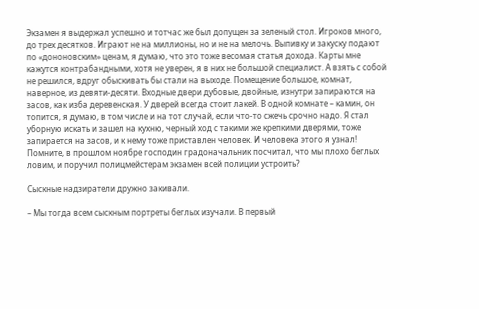Экзамен я выдержал успешно и тотчас же был допущен за зеленый стол. Игроков много, до трех десятков. Играют не на миллионы, но и не на мелочь. Выпивку и закуску подают по «дононовским» ценам, я думаю, что это тоже весомая статья дохода. Карты мне кажутся контрабандными, хотя не уверен, я в них не большой специалист. А взять с собой не решился, вдруг обыскивать бы стали на выходе. Помещение большое, комнат, наверное, из девяти-десяти. Входные двери дубовые, двойные, изнутри запираются на засов, как изба деревенская. У дверей всегда стоит лакей. В одной комнате – камин, он топится, я думаю, в том числе и на тот случай, если что-то сжечь срочно надо. Я стал уборную искать и зашел на кухню, черный ход с такими же крепкими дверями, тоже запирается на засов, и к нему тоже приставлен человек. И человека этого я узнал! Помните, в прошлом ноябре господин градоначальник посчитал, что мы плохо беглых ловим, и поручил полицмейстерам экзамен всей полиции устроить?

Сыскные надзиратели дружно закивали.

– Мы тогда всем сыскным портреты беглых изучали. В первый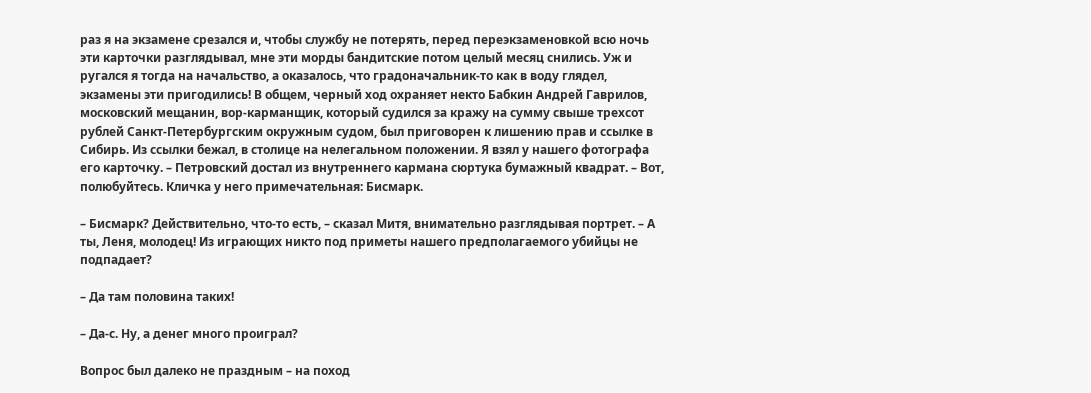раз я на экзамене срезался и, чтобы службу не потерять, перед переэкзаменовкой всю ночь эти карточки разглядывал, мне эти морды бандитские потом целый месяц снились. Уж и ругался я тогда на начальство, а оказалось, что градоначальник-то как в воду глядел, экзамены эти пригодились! В общем, черный ход охраняет некто Бабкин Андрей Гаврилов, московский мещанин, вор-карманщик, который судился за кражу на сумму свыше трехсот рублей Санкт-Петербургским окружным судом, был приговорен к лишению прав и ссылке в Сибирь. Из ссылки бежал, в столице на нелегальном положении. Я взял у нашего фотографа его карточку. – Петровский достал из внутреннего кармана сюртука бумажный квадрат. – Вот, полюбуйтесь. Кличка у него примечательная: Бисмарк.

– Бисмарк? Действительно, что-то есть, – сказал Митя, внимательно разглядывая портрет. – А ты, Леня, молодец! Из играющих никто под приметы нашего предполагаемого убийцы не подпадает?

– Да там половина таких!

– Да-с. Ну, а денег много проиграл?

Вопрос был далеко не праздным – на поход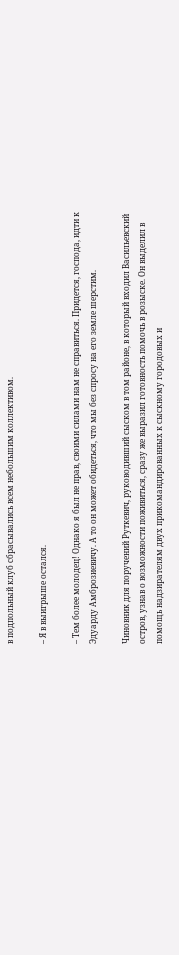в подпольный клуб сбрасывались всем небольшим коллективом.

– Я в выигрыше остался.

– Тем более молодец! Однако я был не прав, своими силами нам не справиться. Придется, господа, идти к Эдуарду Амброзиевичу. А то он может обидеться, что мы без спросу на его земле шерстим.

Чиновник для поручений Руткевич, руководивший сыском в том районе, в который входил Васильевский остров, узнав о возможности поживиться, сразу же выразил готовность помочь в розыске. Он выделил в помощь надзирателям двух прикомандированных к сыскному городовых и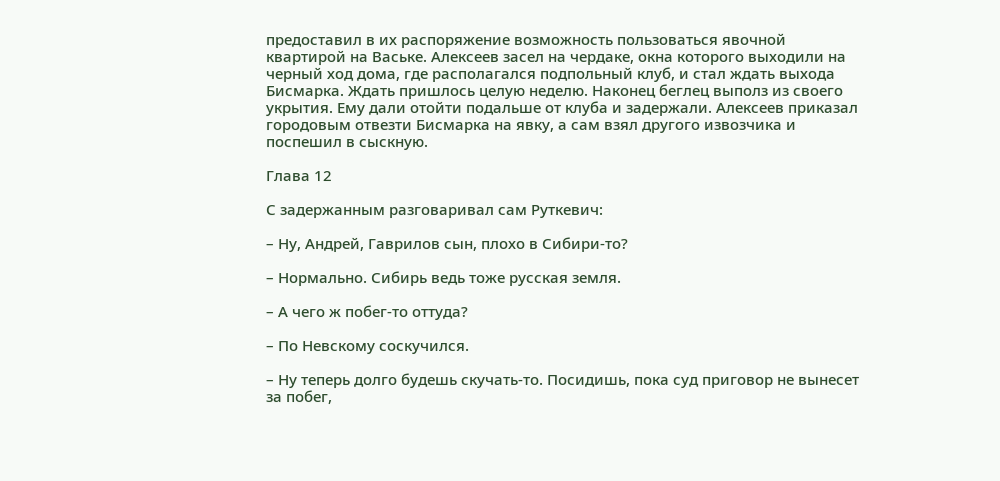предоставил в их распоряжение возможность пользоваться явочной квартирой на Ваське. Алексеев засел на чердаке, окна которого выходили на черный ход дома, где располагался подпольный клуб, и стал ждать выхода Бисмарка. Ждать пришлось целую неделю. Наконец беглец выполз из своего укрытия. Ему дали отойти подальше от клуба и задержали. Алексеев приказал городовым отвезти Бисмарка на явку, а сам взял другого извозчика и поспешил в сыскную.

Глава 12

С задержанным разговаривал сам Руткевич:

– Ну, Андрей, Гаврилов сын, плохо в Сибири-то?

– Нормально. Сибирь ведь тоже русская земля.

– А чего ж побег-то оттуда?

– По Невскому соскучился.

– Ну теперь долго будешь скучать-то. Посидишь, пока суд приговор не вынесет за побег,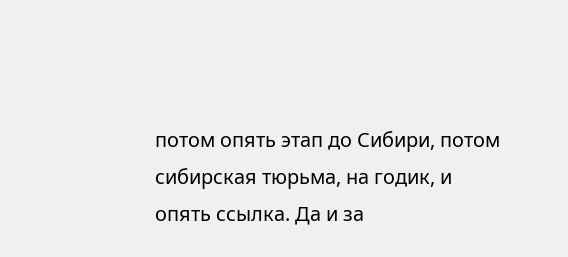потом опять этап до Сибири, потом сибирская тюрьма, на годик, и опять ссылка. Да и за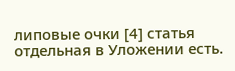липовые очки [4] статья отдельная в Уложении есть.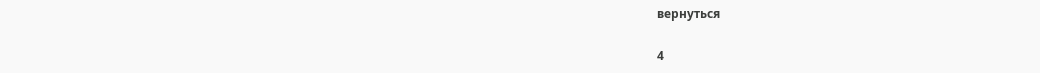вернуться

4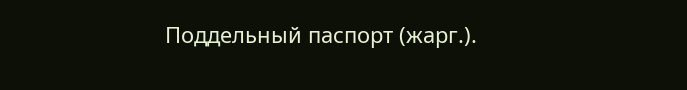Поддельный паспорт (жарг.).